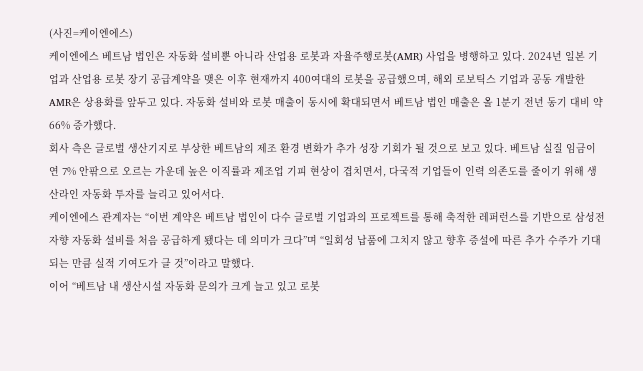(사진=케이엔에스)
케이엔에스 베트남 법인은 자동화 설비뿐 아니라 산업용 로봇과 자율주행로봇(AMR) 사업을 병행하고 있다. 2024년 일본 기업과 산업용 로봇 장기 공급계약을 맺은 이후 현재까지 400여대의 로봇을 공급했으며, 해외 로보틱스 기업과 공동 개발한 AMR은 상용화를 앞두고 있다. 자동화 설비와 로봇 매출이 동시에 확대되면서 베트남 법인 매출은 올 1분기 전년 동기 대비 약 66% 증가했다.
회사 측은 글로벌 생산기지로 부상한 베트남의 제조 환경 변화가 추가 성장 기회가 될 것으로 보고 있다. 베트남 실질 임금이 연 7% 안팎으로 오르는 가운데 높은 이직률과 제조업 기피 현상이 겹치면서, 다국적 기업들이 인력 의존도를 줄이기 위해 생산라인 자동화 투자를 늘리고 있어서다.
케이엔에스 관계자는 “이번 계약은 베트남 법인이 다수 글로벌 기업과의 프로젝트를 통해 축적한 레퍼런스를 기반으로 삼성전자향 자동화 설비를 처음 공급하게 됐다는 데 의미가 크다”며 “일회성 납품에 그치지 않고 향후 증설에 따른 추가 수주가 기대되는 만큼 실적 기여도가 클 것”이라고 말했다.
이어 “베트남 내 생산시설 자동화 문의가 크게 늘고 있고 로봇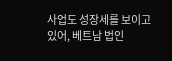사업도 성장세를 보이고 있어, 베트남 법인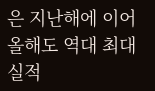은 지난해에 이어 올해도 역대 최대 실적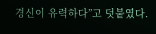경신이 유력하다”고 덧붙였다.